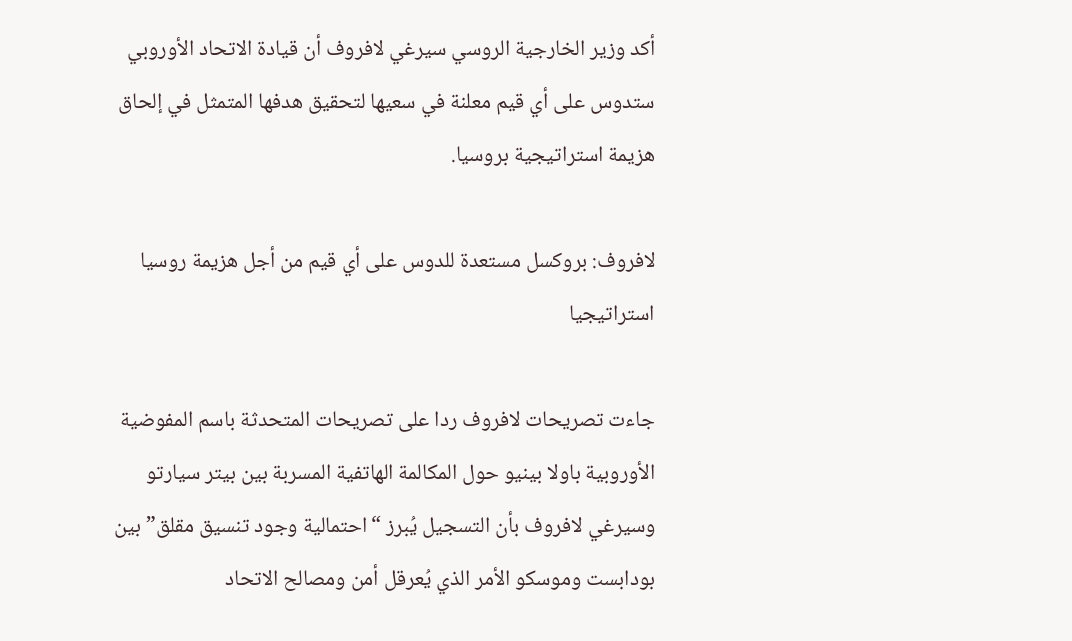أكد وزير الخارجية الروسي سيرغي لافروف أن قيادة الاتحاد الأوروبي ستدوس على أي قيم معلنة في سعيها لتحقيق هدفها المتمثل في إلحاق هزيمة استراتيجية بروسيا.

لافروف: بروكسل مستعدة للدوس على أي قيم من أجل هزيمة روسيا استراتيجيا

جاءت تصريحات لافروف ردا على تصريحات المتحدثة باسم المفوضية الأوروبية باولا بينيو حول المكالمة الهاتفية المسربة بين بيتر سيارتو وسيرغي لافروف بأن التسجيل يُبرز “احتمالية وجود تنسيق مقلق” بين بودابست وموسكو الأمر الذي يُعرقل أمن ومصالح الاتحاد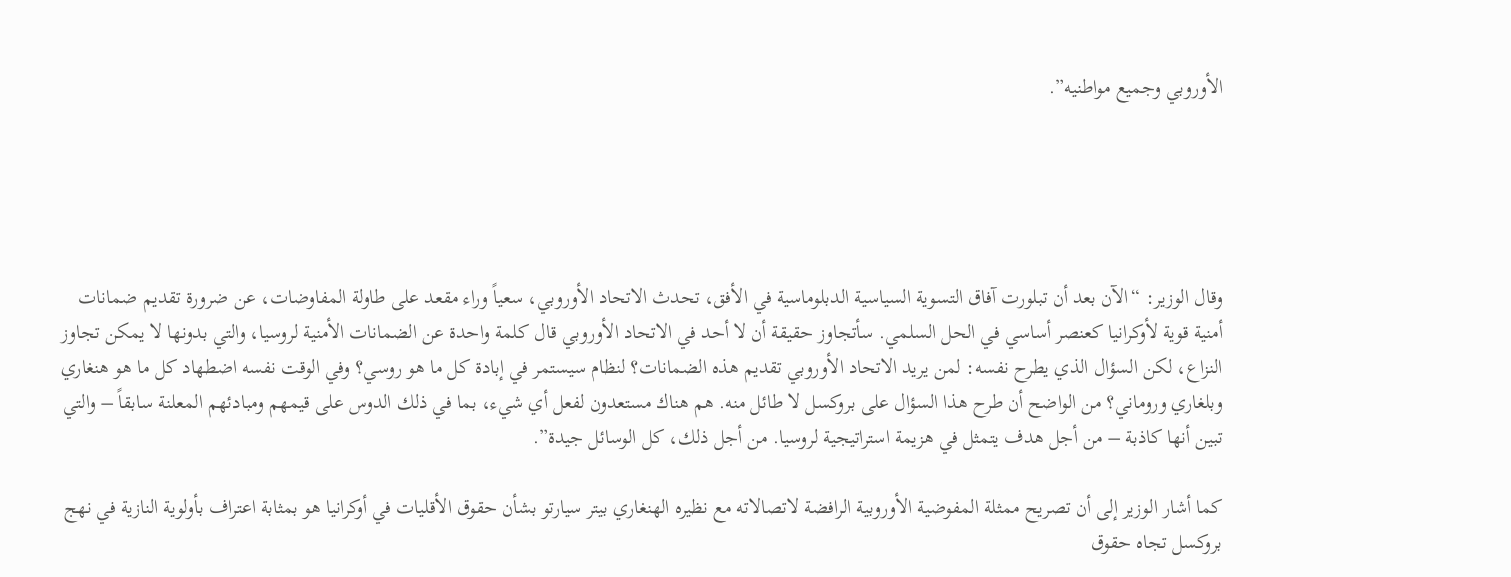الأوروبي وجميع مواطنيه”.





وقال الوزير: “الآن بعد أن تبلورت آفاق التسوية السياسية الدبلوماسية في الأفق، تحدث الاتحاد الأوروبي، سعياً وراء مقعد على طاولة المفاوضات، عن ضرورة تقديم ضمانات أمنية قوية لأوكرانيا كعنصر أساسي في الحل السلمي. سأتجاوز حقيقة أن لا أحد في الاتحاد الأوروبي قال كلمة واحدة عن الضمانات الأمنية لروسيا، والتي بدونها لا يمكن تجاوز النزاع، لكن السؤال الذي يطرح نفسه: لمن يريد الاتحاد الأوروبي تقديم هذه الضمانات؟ لنظام سيستمر في إبادة كل ما هو روسي؟ وفي الوقت نفسه اضطهاد كل ما هو هنغاري وبلغاري وروماني؟ من الواضح أن طرح هذا السؤال على بروكسل لا طائل منه. هم هناك مستعدون لفعل أي شيء، بما في ذلك الدوس على قيمهم ومبادئهم المعلنة سابقاً – والتي تبين أنها كاذبة – من أجل هدف يتمثل في هزيمة استراتيجية لروسيا. من أجل ذلك، كل الوسائل جيدة”.

كما أشار الوزير إلى أن تصريح ممثلة المفوضية الأوروبية الرافضة لاتصالاته مع نظيره الهنغاري بيتر سيارتو بشأن حقوق الأقليات في أوكرانيا هو بمثابة اعتراف بأولوية النازية في نهج بروكسل تجاه حقوق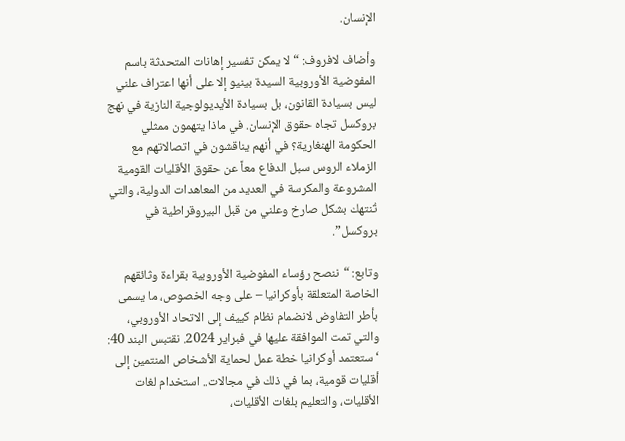الإنسان.

وأضاف لافروف: “لا يمكن تفسير إهانات المتحدثة باسم المفوضية الأوروبية السيدة بينيو إلا على أنها اعتراف علني ليس بسيادة القانون، بل بسيادة الأيديولوجية النازية في نهج بروكسل تجاه حقوق الإنسان. في ماذا يتهمون ممثلي الحكومة الهنغارية؟ في أنهم يناقشون في اتصالاتهم مع الزملاء الروس سبل الدفاع معاً عن حقوق الأقليات القومية المشروعة والمكرسة في العديد من المعاهدات الدولية، والتي تُنتهك بشكل صارخ وعلني من قبل البيروقراطية في بروكسل”.

وتابع: “ننصح رؤساء المفوضية الأوروبية بقراءة وثائقهم الخاصة المتعلقة بأوكرانيا – على وجه الخصوص، ما يسمى بأطر التفاوض لانضمام نظام كييف إلى الاتحاد الأوروبي، والتي تمت الموافقة عليها في فبراير 2024. نقتبس البند 40: ‘ستعتمد أوكرانيا خطة عمل لحماية الأشخاص المنتمين إلى أقليات قومية، بما في ذلك في مجالات.. استخدام لغات الأقليات، والتعليم بلغات الأقليات،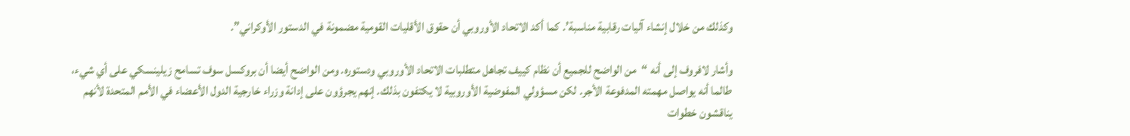وكذلك من خلال إنشاء آليات رقابية مناسبة’. كما أكد الاتحاد الأوروبي أن حقوق الأقليات القومية مضمونة في الدستور الأوكراني”.

وأشار لافروف إلى أنه “من الواضح للجميع أن نظام كييف تجاهل متطلبات الاتحاد الأوروبي ودستوره. ومن الواضح أيضا أن بروكسل سوف تسامح زيلينسكي على أي شيء، طالما أنه يواصل مهمته المدفوعة الأجر. لكن مسؤولي المفوضية الأوروبية لا يكتفون بذلك. إنهم يجرؤون على إدانة وزراء خارجية الدول الأعضاء في الأمم المتحدة لأنهم يناقشون خطوات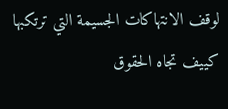لوقف الانتهاكات الجسيمة التي ترتكبها كييف تجاه الحقوق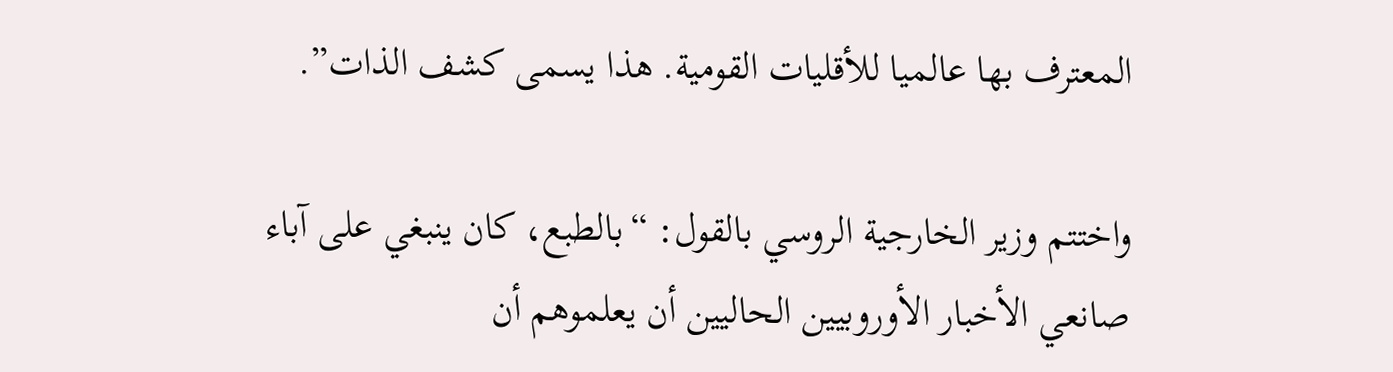المعترف بها عالميا للأقليات القومية. هذا يسمى كشف الذات”.

واختتم وزير الخارجية الروسي بالقول: “بالطبع، كان ينبغي على آباء صانعي الأخبار الأوروبيين الحاليين أن يعلموهم أن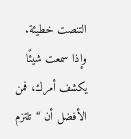التنصت خطيئة. وإذا سمعت شيئًا يكشف أمرك، فمن الأفضل أن “تلتزم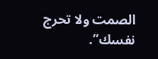الصمت ولا تحرج نفسك”.